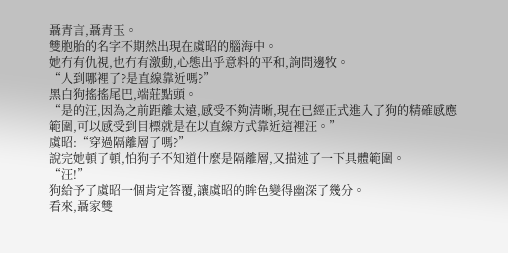聶青言,聶青玉。
雙胞胎的名字不期然出現在虞昭的腦海中。
她冇有仇視,也冇有激動,心態出乎意料的平和,詢問邊牧。
“人到哪裡了?是直線靠近嗎?”
黑白狗搖搖尾巴,端莊點頭。
“是的汪,因為之前距離太遠,感受不夠清晰,現在已經正式進入了狗的精確感應範圍,可以感受到目標就是在以直線方式靠近這裡汪。”
虞昭:“穿過隔離層了嗎?”
說完她頓了頓,怕狗子不知道什麼是隔離層,又描述了一下具體範圍。
“汪!”
狗給予了虞昭一個肯定答覆,讓虞昭的眸色變得幽深了幾分。
看來,聶家雙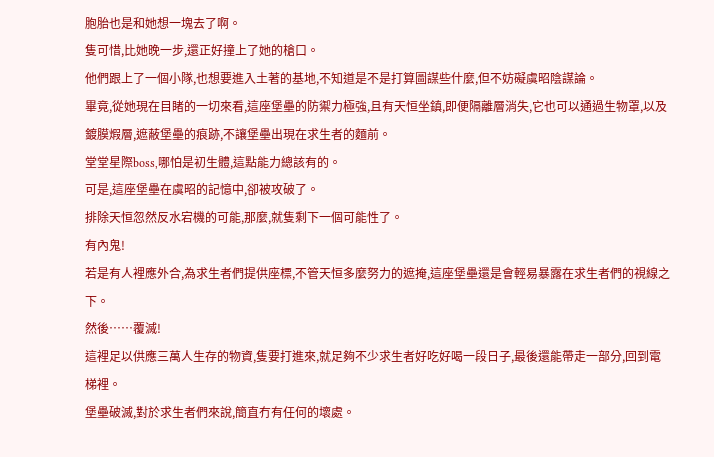胞胎也是和她想一塊去了啊。
隻可惜,比她晚一步,還正好撞上了她的槍口。
他們跟上了一個小隊,也想要進入土著的基地,不知道是不是打算圖謀些什麼,但不妨礙虞昭陰謀論。
畢竟,從她現在目睹的一切來看,這座堡壘的防禦力極強,且有天恒坐鎮,即便隔離層消失,它也可以通過生物罩,以及鍍膜煆層,遮蔽堡壘的痕跡,不讓堡壘出現在求生者的麵前。
堂堂星際boss,哪怕是初生體,這點能力總該有的。
可是,這座堡壘在虞昭的記憶中,卻被攻破了。
排除天恒忽然反水宕機的可能,那麼,就隻剩下一個可能性了。
有內鬼!
若是有人裡應外合,為求生者們提供座標,不管天恒多麼努力的遮掩,這座堡壘還是會輕易暴露在求生者們的視線之下。
然後……覆滅!
這裡足以供應三萬人生存的物資,隻要打進來,就足夠不少求生者好吃好喝一段日子,最後還能帶走一部分,回到電梯裡。
堡壘破滅,對於求生者們來說,簡直冇有任何的壞處。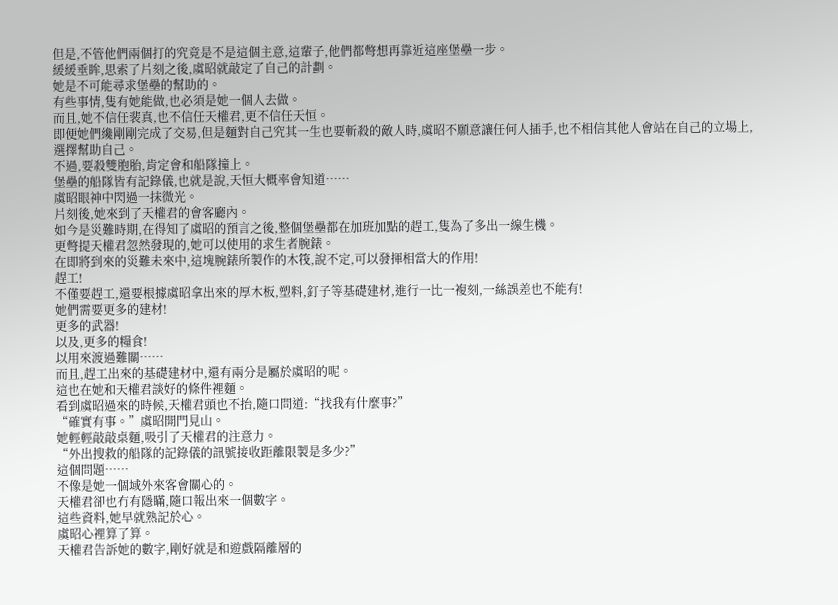但是,不管他們兩個打的究竟是不是這個主意,這輩子,他們都彆想再靠近這座堡壘一步。
緩緩垂眸,思索了片刻之後,虞昭就敲定了自己的計劃。
她是不可能尋求堡壘的幫助的。
有些事情,隻有她能做,也必須是她一個人去做。
而且,她不信任裴真,也不信任天權君,更不信任天恒。
即便她們纔剛剛完成了交易,但是麵對自己究其一生也要斬殺的敵人時,虞昭不願意讓任何人插手,也不相信其他人會站在自己的立場上,選擇幫助自己。
不過,要殺雙胞胎,肯定會和船隊撞上。
堡壘的船隊皆有記錄儀,也就是說,天恒大概率會知道……
虞昭眼神中閃過一抹微光。
片刻後,她來到了天權君的會客廳內。
如今是災難時期,在得知了虞昭的預言之後,整個堡壘都在加班加點的趕工,隻為了多出一線生機。
更彆提天權君忽然發現的,她可以使用的求生者腕錶。
在即將到來的災難未來中,這塊腕錶所製作的木筏,說不定,可以發揮相當大的作用!
趕工!
不僅要趕工,還要根據虞昭拿出來的厚木板,塑料,釘子等基礎建材,進行一比一複刻,一絲誤差也不能有!
她們需要更多的建材!
更多的武器!
以及,更多的糧食!
以用來渡過難關……
而且,趕工出來的基礎建材中,還有兩分是屬於虞昭的呢。
這也在她和天權君談好的條件裡麵。
看到虞昭過來的時候,天權君頭也不抬,隨口問道:“找我有什麼事?”
“確實有事。”虞昭開門見山。
她輕輕敲敲桌麵,吸引了天權君的注意力。
“外出搜救的船隊的記錄儀的訊號接收距離限製是多少?”
這個問題……
不像是她一個域外來客會關心的。
天權君卻也冇有隱瞞,隨口報出來一個數字。
這些資料,她早就熟記於心。
虞昭心裡算了算。
天權君告訴她的數字,剛好就是和遊戲隔離層的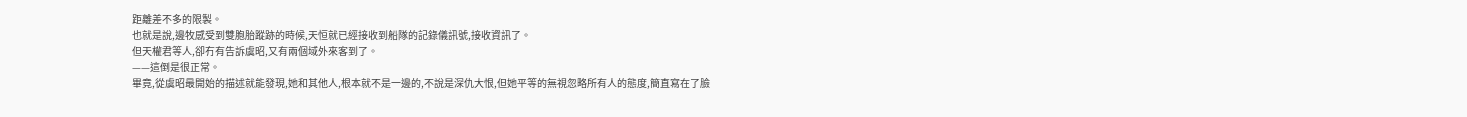距離差不多的限製。
也就是說,邊牧感受到雙胞胎蹤跡的時候,天恒就已經接收到船隊的記錄儀訊號,接收資訊了。
但天權君等人,卻冇有告訴虞昭,又有兩個域外來客到了。
——這倒是很正常。
畢竟,從虞昭最開始的描述就能發現,她和其他人,根本就不是一邊的,不說是深仇大恨,但她平等的無視忽略所有人的態度,簡直寫在了臉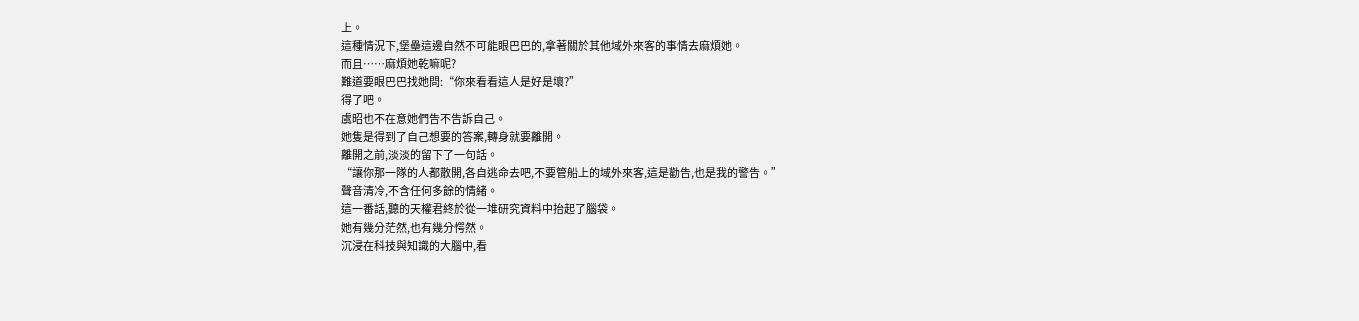上。
這種情況下,堡壘這邊自然不可能眼巴巴的,拿著關於其他域外來客的事情去麻煩她。
而且……麻煩她乾嘛呢?
難道要眼巴巴找她問:“你來看看這人是好是壞?”
得了吧。
虞昭也不在意她們告不告訴自己。
她隻是得到了自己想要的答案,轉身就要離開。
離開之前,淡淡的留下了一句話。
“讓你那一隊的人都散開,各自逃命去吧,不要管船上的域外來客,這是勸告,也是我的警告。”
聲音清冷,不含任何多餘的情緒。
這一番話,聽的天權君終於從一堆研究資料中抬起了腦袋。
她有幾分茫然,也有幾分愕然。
沉浸在科技與知識的大腦中,看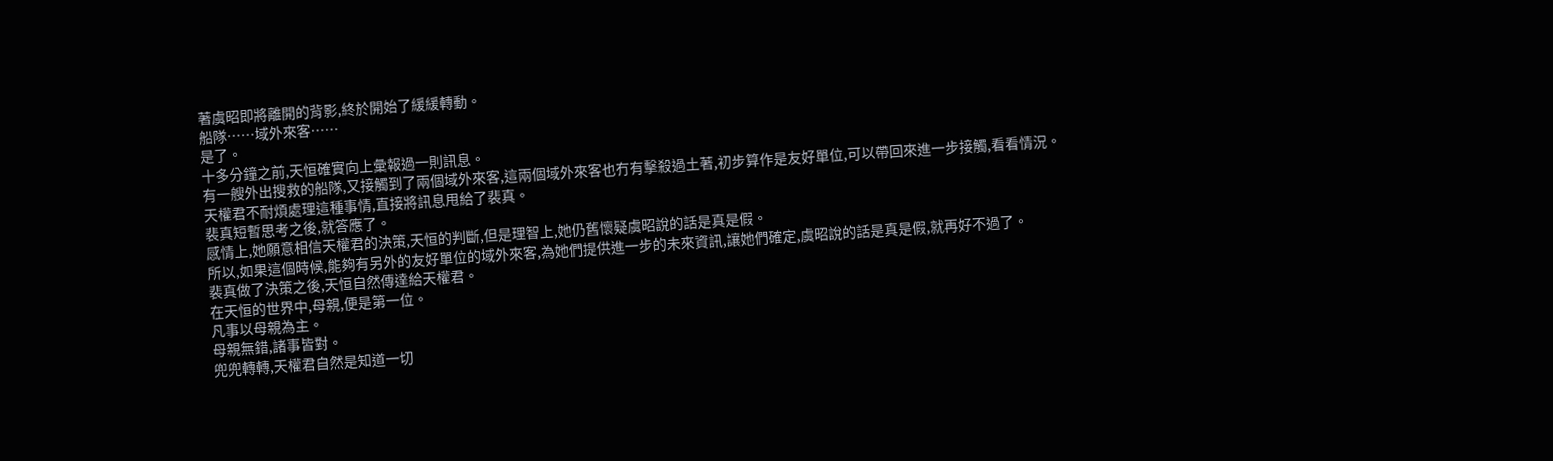著虞昭即將離開的背影,終於開始了緩緩轉動。
船隊……域外來客……
是了。
十多分鐘之前,天恒確實向上彙報過一則訊息。
有一艘外出搜救的船隊,又接觸到了兩個域外來客,這兩個域外來客也冇有擊殺過土著,初步算作是友好單位,可以帶回來進一步接觸,看看情況。
天權君不耐煩處理這種事情,直接將訊息甩給了裴真。
裴真短暫思考之後,就答應了。
感情上,她願意相信天權君的決策,天恒的判斷,但是理智上,她仍舊懷疑虞昭說的話是真是假。
所以,如果這個時候,能夠有另外的友好單位的域外來客,為她們提供進一步的未來資訊,讓她們確定,虞昭說的話是真是假,就再好不過了。
裴真做了決策之後,天恒自然傳達給天權君。
在天恒的世界中,母親,便是第一位。
凡事以母親為主。
母親無錯,諸事皆對。
兜兜轉轉,天權君自然是知道一切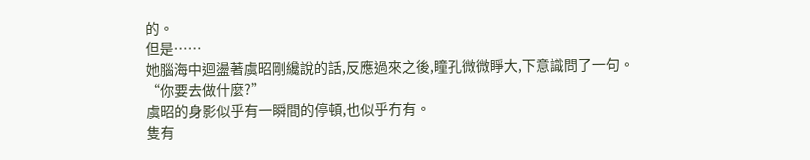的。
但是……
她腦海中迴盪著虞昭剛纔說的話,反應過來之後,瞳孔微微睜大,下意識問了一句。
“你要去做什麼?”
虞昭的身影似乎有一瞬間的停頓,也似乎冇有。
隻有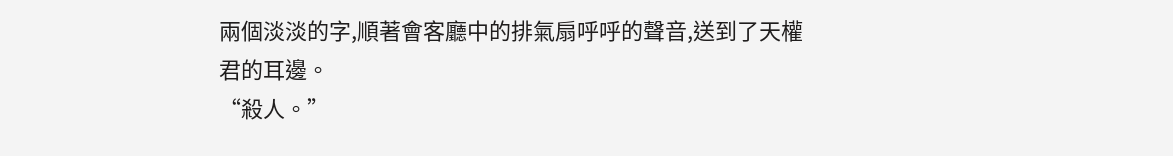兩個淡淡的字,順著會客廳中的排氣扇呼呼的聲音,送到了天權君的耳邊。
“殺人。”